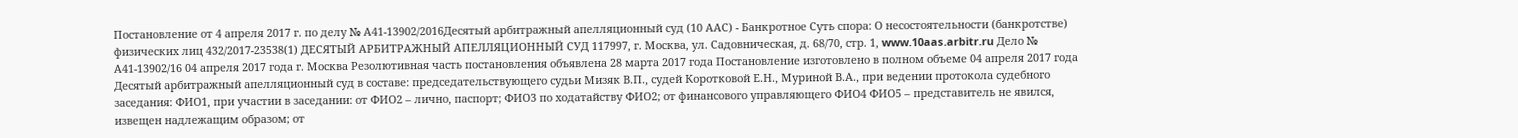Постановление от 4 апреля 2017 г. по делу № А41-13902/2016Десятый арбитражный апелляционный суд (10 ААС) - Банкротное Суть спора: О несостоятельности (банкротстве) физических лиц 432/2017-23538(1) ДЕСЯТЫЙ АРБИТРАЖНЫЙ АПЕЛЛЯЦИОННЫЙ СУД 117997, г. Москва, ул. Садовническая, д. 68/70, стр. 1, www.10aas.arbitr.ru Дело № А41-13902/16 04 апреля 2017 года г. Москва Резолютивная часть постановления объявлена 28 марта 2017 года Постановление изготовлено в полном объеме 04 апреля 2017 года Десятый арбитражный апелляционный суд в составе: председательствующего судьи Мизяк В.П., судей Коротковой Е.Н., Муриной В.А., при ведении протокола судебного заседания: ФИО1, при участии в заседании: от ФИО2 – лично, паспорт; ФИО3 по ходатайству ФИО2; от финансового управляющего ФИО4 ФИО5 – представитель не явился, извещен надлежащим образом; от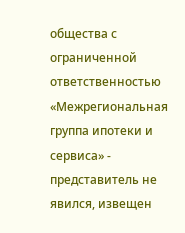общества с ограниченной ответственностью «Межрегиональная группа ипотеки и сервиса» - представитель не явился, извещен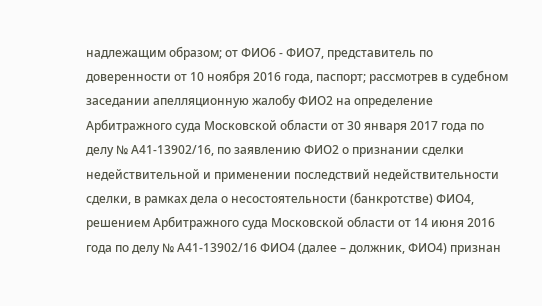надлежащим образом; от ФИО6 - ФИО7, представитель по доверенности от 10 ноября 2016 года, паспорт; рассмотрев в судебном заседании апелляционную жалобу ФИО2 на определение Арбитражного суда Московской области от 30 января 2017 года по делу № А41-13902/16, по заявлению ФИО2 о признании сделки недействительной и применении последствий недействительности сделки, в рамках дела о несостоятельности (банкротстве) ФИО4, решением Арбитражного суда Московской области от 14 июня 2016 года по делу № А41-13902/16 ФИО4 (далее – должник, ФИО4) признан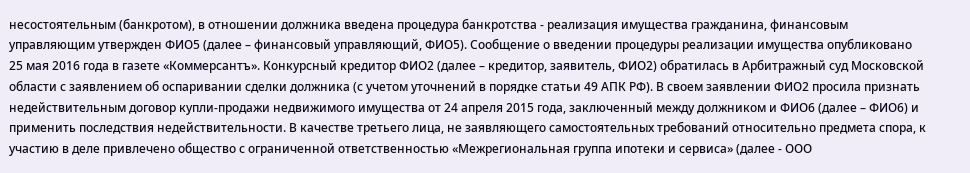несостоятельным (банкротом), в отношении должника введена процедура банкротства - реализация имущества гражданина, финансовым управляющим утвержден ФИО5 (далее – финансовый управляющий, ФИО5). Сообщение о введении процедуры реализации имущества опубликовано 25 мая 2016 года в газете «Коммерсантъ». Конкурсный кредитор ФИО2 (далее – кредитор, заявитель, ФИО2) обратилась в Арбитражный суд Московской области с заявлением об оспаривании сделки должника (с учетом уточнений в порядке статьи 49 АПК РФ). В своем заявлении ФИО2 просила признать недействительным договор купли-продажи недвижимого имущества от 24 апреля 2015 года, заключенный между должником и ФИО6 (далее – ФИО6) и применить последствия недействительности. В качестве третьего лица, не заявляющего самостоятельных требований относительно предмета спора, к участию в деле привлечено общество с ограниченной ответственностью «Межрегиональная группа ипотеки и сервиса» (далее - ООО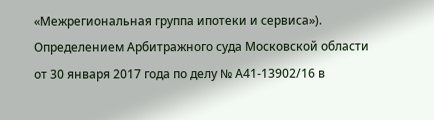«Межрегиональная группа ипотеки и сервиса»). Определением Арбитражного суда Московской области от 30 января 2017 года по делу № А41-13902/16 в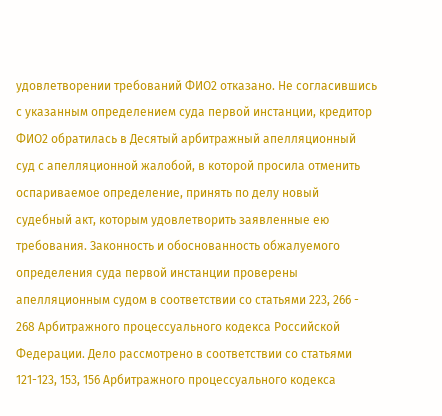удовлетворении требований ФИО2 отказано. Не согласившись с указанным определением суда первой инстанции, кредитор ФИО2 обратилась в Десятый арбитражный апелляционный суд с апелляционной жалобой, в которой просила отменить оспариваемое определение, принять по делу новый судебный акт, которым удовлетворить заявленные ею требования. Законность и обоснованность обжалуемого определения суда первой инстанции проверены апелляционным судом в соответствии со статьями 223, 266 - 268 Арбитражного процессуального кодекса Российской Федерации. Дело рассмотрено в соответствии со статьями 121-123, 153, 156 Арбитражного процессуального кодекса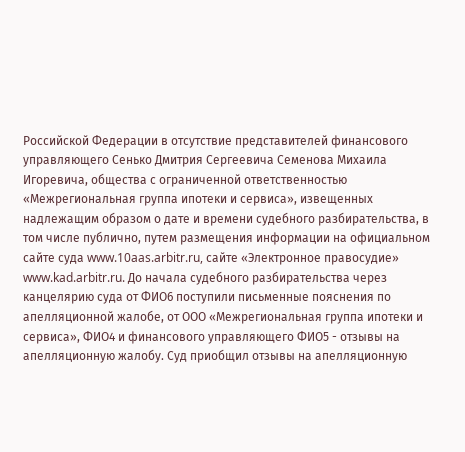Российской Федерации в отсутствие представителей финансового управляющего Сенько Дмитрия Сергеевича Семенова Михаила Игоревича, общества с ограниченной ответственностью «Межрегиональная группа ипотеки и сервиса», извещенных надлежащим образом о дате и времени судебного разбирательства, в том числе публично, путем размещения информации на официальном сайте суда www.10aas.arbitr.ru, сайте «Электронное правосудие» www.kad.arbitr.ru. До начала судебного разбирательства через канцелярию суда от ФИО6 поступили письменные пояснения по апелляционной жалобе, от ООО «Межрегиональная группа ипотеки и сервиса», ФИО4 и финансового управляющего ФИО5 - отзывы на апелляционную жалобу. Суд приобщил отзывы на апелляционную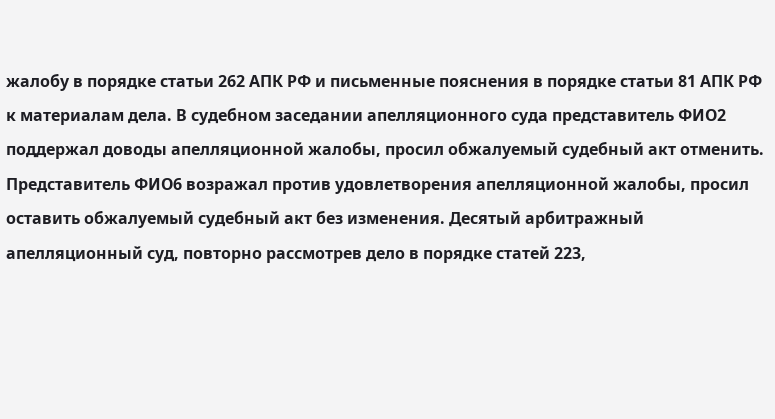жалобу в порядке статьи 262 АПК РФ и письменные пояснения в порядке статьи 81 АПК РФ к материалам дела. В судебном заседании апелляционного суда представитель ФИО2 поддержал доводы апелляционной жалобы, просил обжалуемый судебный акт отменить. Представитель ФИО6 возражал против удовлетворения апелляционной жалобы, просил оставить обжалуемый судебный акт без изменения. Десятый арбитражный апелляционный суд, повторно рассмотрев дело в порядке статей 223,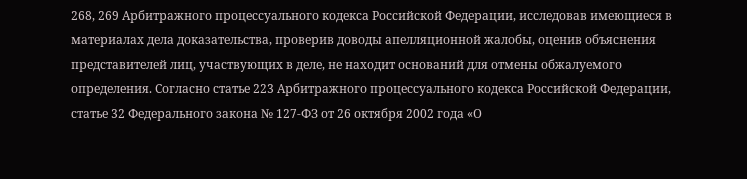268, 269 Арбитражного процессуального кодекса Российской Федерации, исследовав имеющиеся в материалах дела доказательства, проверив доводы апелляционной жалобы, оценив объяснения представителей лиц, участвующих в деле, не находит оснований для отмены обжалуемого определения. Согласно статье 223 Арбитражного процессуального кодекса Российской Федерации, статье 32 Федерального закона № 127-ФЗ от 26 октября 2002 года «О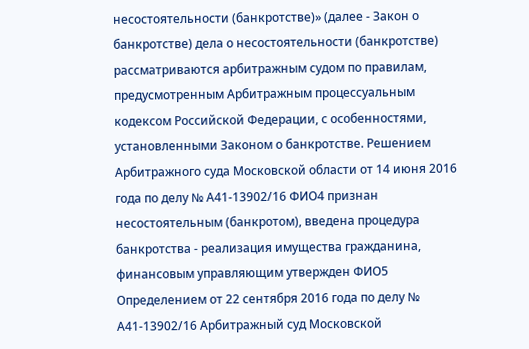несостоятельности (банкротстве)» (далее - Закон о банкротстве) дела о несостоятельности (банкротстве) рассматриваются арбитражным судом по правилам, предусмотренным Арбитражным процессуальным кодексом Российской Федерации, с особенностями, установленными Законом о банкротстве. Решением Арбитражного суда Московской области от 14 июня 2016 года по делу № А41-13902/16 ФИО4 признан несостоятельным (банкротом), введена процедура банкротства - реализация имущества гражданина, финансовым управляющим утвержден ФИО5 Определением от 22 сентября 2016 года по делу № А41-13902/16 Арбитражный суд Московской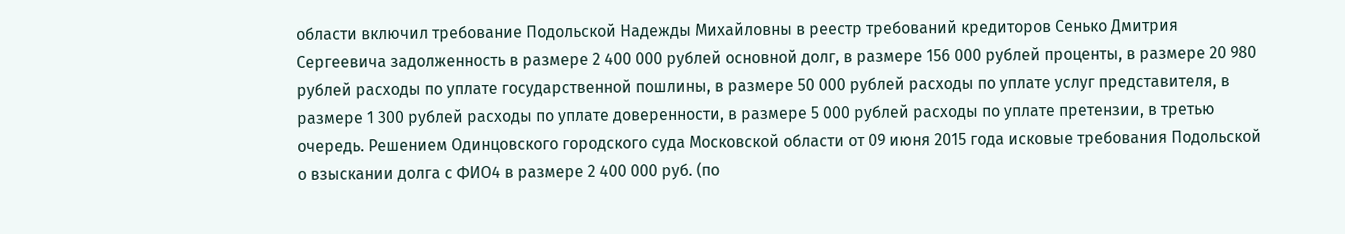области включил требование Подольской Надежды Михайловны в реестр требований кредиторов Сенько Дмитрия Сергеевича задолженность в размере 2 400 000 рублей основной долг, в размере 156 000 рублей проценты, в размере 20 980 рублей расходы по уплате государственной пошлины, в размере 50 000 рублей расходы по уплате услуг представителя, в размере 1 300 рублей расходы по уплате доверенности, в размере 5 000 рублей расходы по уплате претензии, в третью очередь. Решением Одинцовского городского суда Московской области от 09 июня 2015 года исковые требования Подольской о взыскании долга с ФИО4 в размере 2 400 000 руб. (по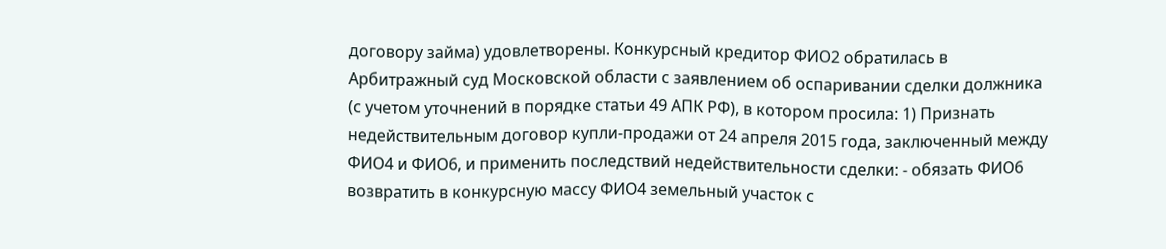договору займа) удовлетворены. Конкурсный кредитор ФИО2 обратилась в Арбитражный суд Московской области с заявлением об оспаривании сделки должника (с учетом уточнений в порядке статьи 49 АПК РФ), в котором просила: 1) Признать недействительным договор купли-продажи от 24 апреля 2015 года, заключенный между ФИО4 и ФИО6, и применить последствий недействительности сделки: - обязать ФИО6 возвратить в конкурсную массу ФИО4 земельный участок с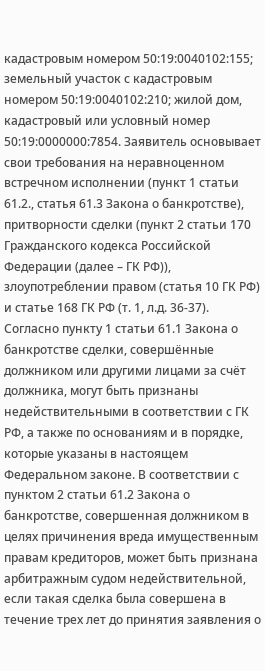кадастровым номером 50:19:0040102:155; земельный участок с кадастровым номером 50:19:0040102:210; жилой дом, кадастровый или условный номер 50:19:0000000:7854. Заявитель основывает свои требования на неравноценном встречном исполнении (пункт 1 статьи 61.2., статья 61.3 Закона о банкротстве), притворности сделки (пункт 2 статьи 170 Гражданского кодекса Российской Федерации (далее – ГК РФ)), злоупотреблении правом (статья 10 ГК РФ) и статье 168 ГК РФ (т. 1, л.д. 36-37). Согласно пункту 1 статьи 61.1 Закона о банкротстве сделки, совершённые должником или другими лицами за счёт должника, могут быть признаны недействительными в соответствии с ГК РФ, а также по основаниям и в порядке, которые указаны в настоящем Федеральном законе. В соответствии с пунктом 2 статьи 61.2 Закона о банкротстве, совершенная должником в целях причинения вреда имущественным правам кредиторов, может быть признана арбитражным судом недействительной, если такая сделка была совершена в течение трех лет до принятия заявления о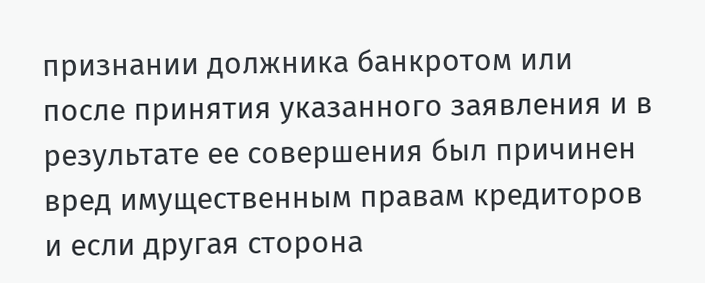признании должника банкротом или после принятия указанного заявления и в результате ее совершения был причинен вред имущественным правам кредиторов и если другая сторона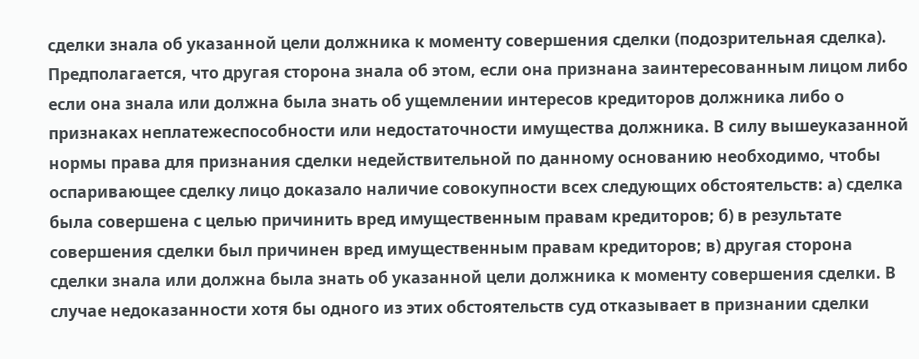сделки знала об указанной цели должника к моменту совершения сделки (подозрительная сделка). Предполагается, что другая сторона знала об этом, если она признана заинтересованным лицом либо если она знала или должна была знать об ущемлении интересов кредиторов должника либо о признаках неплатежеспособности или недостаточности имущества должника. В силу вышеуказанной нормы права для признания сделки недействительной по данному основанию необходимо, чтобы оспаривающее сделку лицо доказало наличие совокупности всех следующих обстоятельств: а) сделка была совершена с целью причинить вред имущественным правам кредиторов; б) в результате совершения сделки был причинен вред имущественным правам кредиторов; в) другая сторона сделки знала или должна была знать об указанной цели должника к моменту совершения сделки. В случае недоказанности хотя бы одного из этих обстоятельств суд отказывает в признании сделки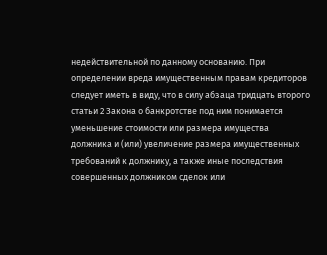недействительной по данному основанию. При определении вреда имущественным правам кредиторов следует иметь в виду, что в силу абзаца тридцать второго статьи 2 Закона о банкротстве под ним понимается уменьшение стоимости или размера имущества должника и (или) увеличение размера имущественных требований к должнику, а также иные последствия совершенных должником сделок или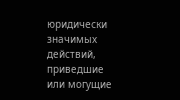юридически значимых действий, приведшие или могущие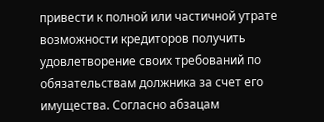привести к полной или частичной утрате возможности кредиторов получить удовлетворение своих требований по обязательствам должника за счет его имущества. Согласно абзацам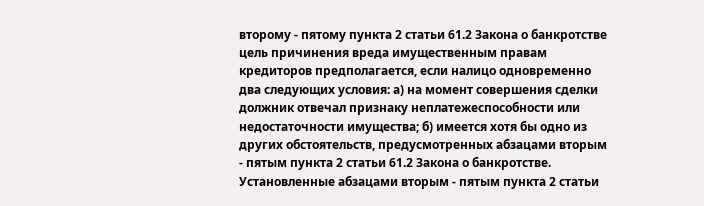второму - пятому пункта 2 статьи 61.2 Закона о банкротстве цель причинения вреда имущественным правам кредиторов предполагается, если налицо одновременно два следующих условия: а) на момент совершения сделки должник отвечал признаку неплатежеспособности или недостаточности имущества; б) имеется хотя бы одно из других обстоятельств, предусмотренных абзацами вторым - пятым пункта 2 статьи 61.2 Закона о банкротстве. Установленные абзацами вторым - пятым пункта 2 статьи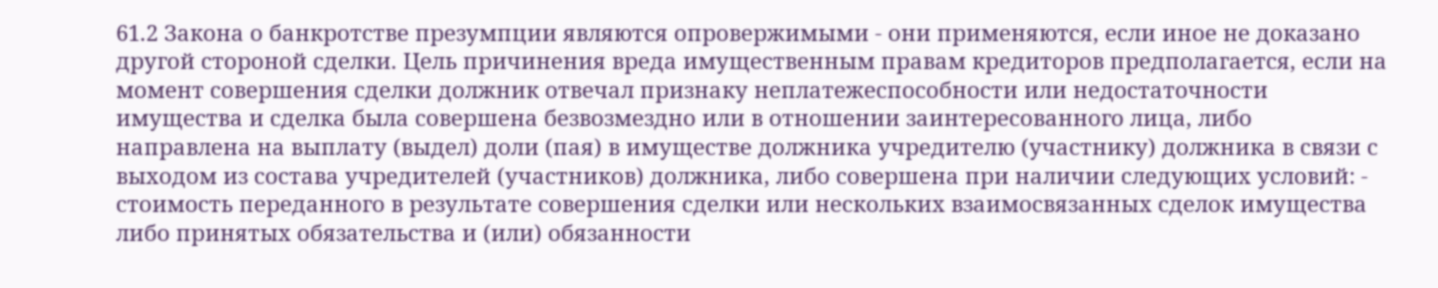61.2 Закона о банкротстве презумпции являются опровержимыми - они применяются, если иное не доказано другой стороной сделки. Цель причинения вреда имущественным правам кредиторов предполагается, если на момент совершения сделки должник отвечал признаку неплатежеспособности или недостаточности имущества и сделка была совершена безвозмездно или в отношении заинтересованного лица, либо направлена на выплату (выдел) доли (пая) в имуществе должника учредителю (участнику) должника в связи с выходом из состава учредителей (участников) должника, либо совершена при наличии следующих условий: - стоимость переданного в результате совершения сделки или нескольких взаимосвязанных сделок имущества либо принятых обязательства и (или) обязанности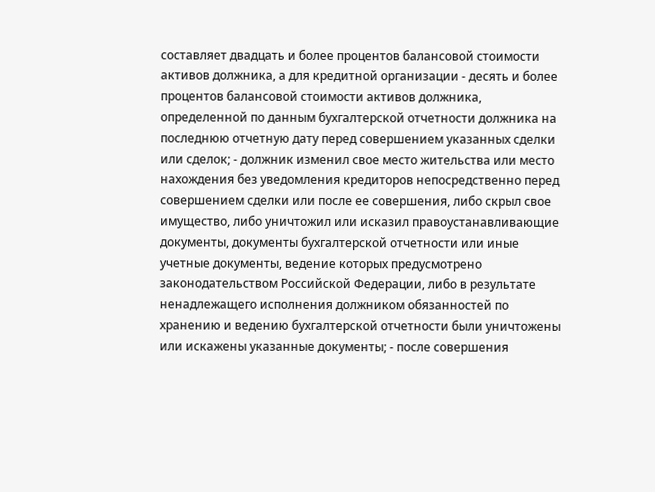составляет двадцать и более процентов балансовой стоимости активов должника, а для кредитной организации - десять и более процентов балансовой стоимости активов должника, определенной по данным бухгалтерской отчетности должника на последнюю отчетную дату перед совершением указанных сделки или сделок; - должник изменил свое место жительства или место нахождения без уведомления кредиторов непосредственно перед совершением сделки или после ее совершения, либо скрыл свое имущество, либо уничтожил или исказил правоустанавливающие документы, документы бухгалтерской отчетности или иные учетные документы, ведение которых предусмотрено законодательством Российской Федерации, либо в результате ненадлежащего исполнения должником обязанностей по хранению и ведению бухгалтерской отчетности были уничтожены или искажены указанные документы; - после совершения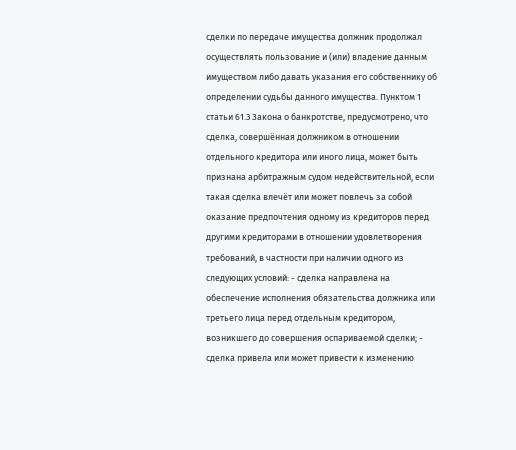сделки по передаче имущества должник продолжал осуществлять пользование и (или) владение данным имуществом либо давать указания его собственнику об определении судьбы данного имущества. Пунктом 1 статьи 61.3 Закона о банкротстве, предусмотрено, что сделка, совершённая должником в отношении отдельного кредитора или иного лица, может быть признана арбитражным судом недействительной, если такая сделка влечёт или может повлечь за собой оказание предпочтения одному из кредиторов перед другими кредиторами в отношении удовлетворения требований, в частности при наличии одного из следующих условий: - сделка направлена на обеспечение исполнения обязательства должника или третьего лица перед отдельным кредитором, возникшего до совершения оспариваемой сделки; - сделка привела или может привести к изменению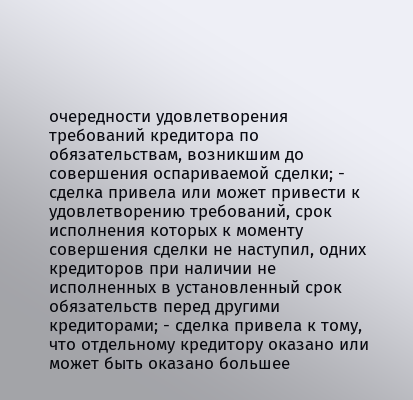очередности удовлетворения требований кредитора по обязательствам, возникшим до совершения оспариваемой сделки; - сделка привела или может привести к удовлетворению требований, срок исполнения которых к моменту совершения сделки не наступил, одних кредиторов при наличии не исполненных в установленный срок обязательств перед другими кредиторами; - сделка привела к тому, что отдельному кредитору оказано или может быть оказано большее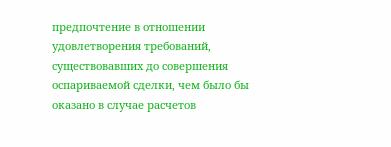предпочтение в отношении удовлетворения требований, существовавших до совершения оспариваемой сделки, чем было бы оказано в случае расчетов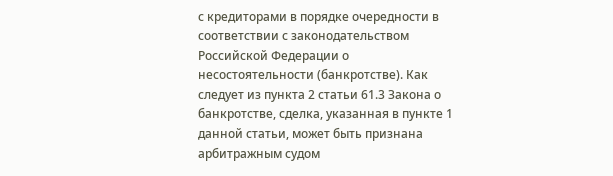с кредиторами в порядке очередности в соответствии с законодательством Российской Федерации о несостоятельности (банкротстве). Как следует из пункта 2 статьи 61.3 Закона о банкротстве, сделка, указанная в пункте 1 данной статьи, может быть признана арбитражным судом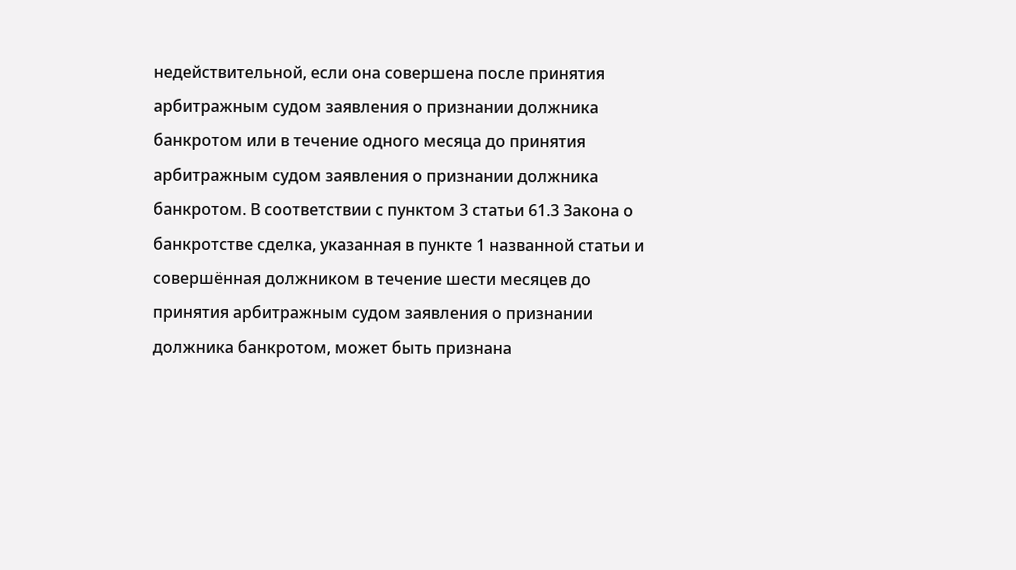недействительной, если она совершена после принятия арбитражным судом заявления о признании должника банкротом или в течение одного месяца до принятия арбитражным судом заявления о признании должника банкротом. В соответствии с пунктом 3 статьи 61.3 Закона о банкротстве сделка, указанная в пункте 1 названной статьи и совершённая должником в течение шести месяцев до принятия арбитражным судом заявления о признании должника банкротом, может быть признана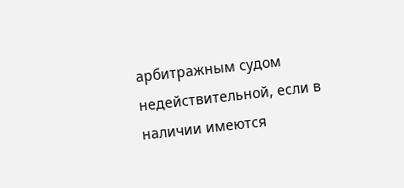арбитражным судом недействительной, если в наличии имеются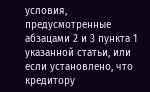условия, предусмотренные абзацами 2 и 3 пункта 1 указанной статьи, или если установлено, что кредитору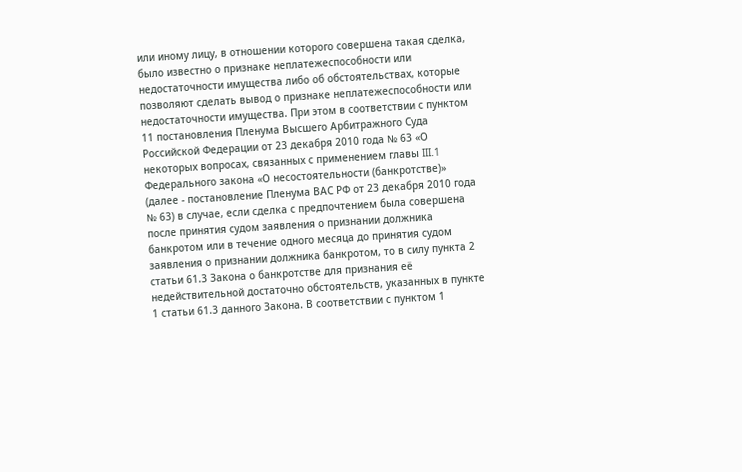или иному лицу, в отношении которого совершена такая сделка, было известно о признаке неплатежеспособности или недостаточности имущества либо об обстоятельствах, которые позволяют сделать вывод о признаке неплатежеспособности или недостаточности имущества. При этом в соответствии с пунктом 11 постановления Пленума Высшего Арбитражного Суда Российской Федерации от 23 декабря 2010 года № 63 «О некоторых вопросах, связанных с применением главы III.1 Федерального закона «О несостоятельности (банкротстве)» (далее - постановление Пленума ВАС РФ от 23 декабря 2010 года № 63) в случае, если сделка с предпочтением была совершена после принятия судом заявления о признании должника банкротом или в течение одного месяца до принятия судом заявления о признании должника банкротом, то в силу пункта 2 статьи 61.3 Закона о банкротстве для признания её недействительной достаточно обстоятельств, указанных в пункте 1 статьи 61.3 данного Закона. В соответствии с пунктом 1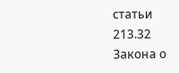статьи 213.32 Закона о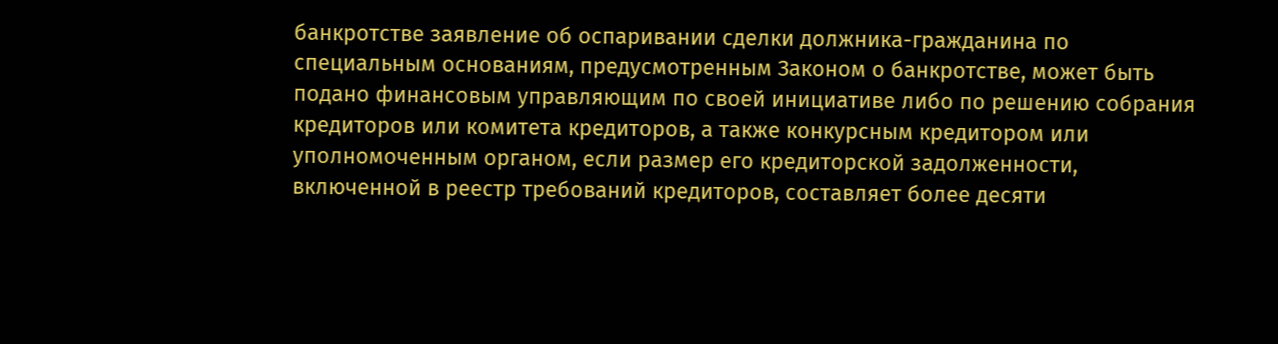банкротстве заявление об оспаривании сделки должника-гражданина по специальным основаниям, предусмотренным Законом о банкротстве, может быть подано финансовым управляющим по своей инициативе либо по решению собрания кредиторов или комитета кредиторов, а также конкурсным кредитором или уполномоченным органом, если размер его кредиторской задолженности, включенной в реестр требований кредиторов, составляет более десяти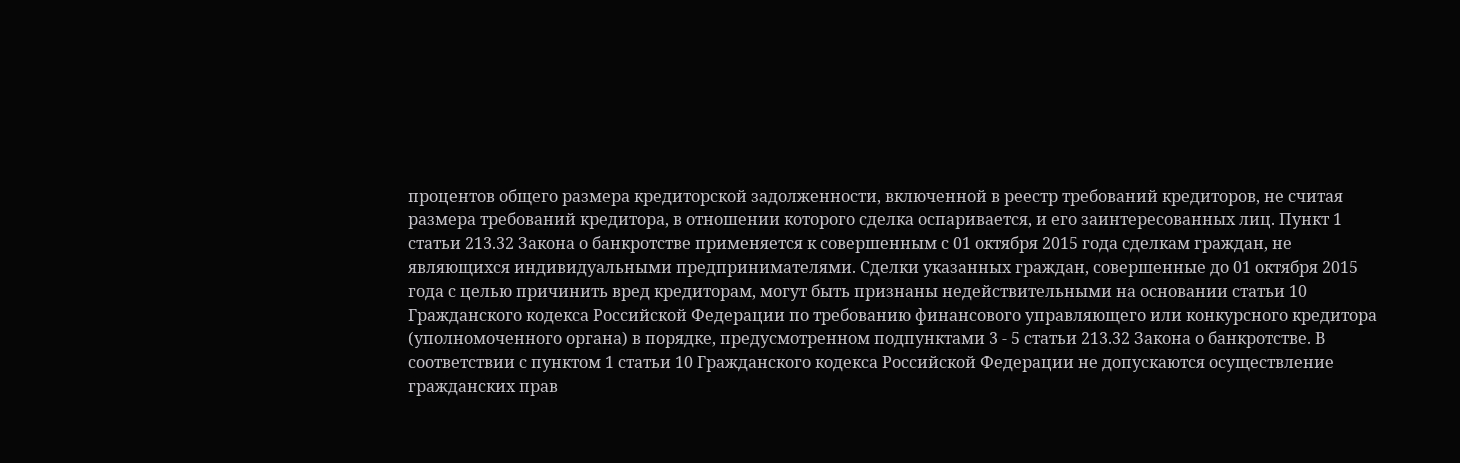процентов общего размера кредиторской задолженности, включенной в реестр требований кредиторов, не считая размера требований кредитора, в отношении которого сделка оспаривается, и его заинтересованных лиц. Пункт 1 статьи 213.32 Закона о банкротстве применяется к совершенным с 01 октября 2015 года сделкам граждан, не являющихся индивидуальными предпринимателями. Сделки указанных граждан, совершенные до 01 октября 2015 года с целью причинить вред кредиторам, могут быть признаны недействительными на основании статьи 10 Гражданского кодекса Российской Федерации по требованию финансового управляющего или конкурсного кредитора (уполномоченного органа) в порядке, предусмотренном подпунктами 3 - 5 статьи 213.32 Закона о банкротстве. В соответствии с пунктом 1 статьи 10 Гражданского кодекса Российской Федерации не допускаются осуществление гражданских прав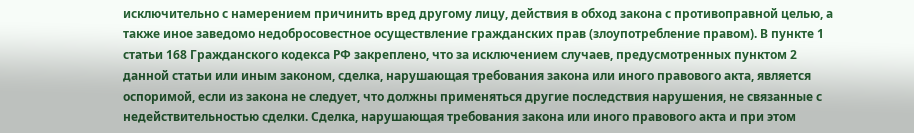исключительно с намерением причинить вред другому лицу, действия в обход закона с противоправной целью, а также иное заведомо недобросовестное осуществление гражданских прав (злоупотребление правом). В пункте 1 статьи 168 Гражданского кодекса РФ закреплено, что за исключением случаев, предусмотренных пунктом 2 данной статьи или иным законом, сделка, нарушающая требования закона или иного правового акта, является оспоримой, если из закона не следует, что должны применяться другие последствия нарушения, не связанные с недействительностью сделки. Сделка, нарушающая требования закона или иного правового акта и при этом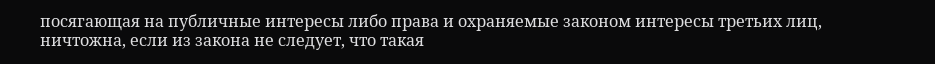посягающая на публичные интересы либо права и охраняемые законом интересы третьих лиц, ничтожна, если из закона не следует, что такая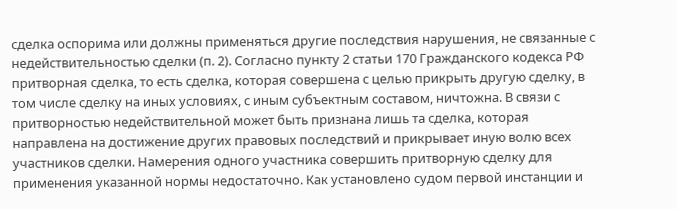сделка оспорима или должны применяться другие последствия нарушения, не связанные с недействительностью сделки (п. 2). Согласно пункту 2 статьи 170 Гражданского кодекса РФ притворная сделка, то есть сделка, которая совершена с целью прикрыть другую сделку, в том числе сделку на иных условиях, с иным субъектным составом, ничтожна. В связи с притворностью недействительной может быть признана лишь та сделка, которая направлена на достижение других правовых последствий и прикрывает иную волю всех участников сделки. Намерения одного участника совершить притворную сделку для применения указанной нормы недостаточно. Как установлено судом первой инстанции и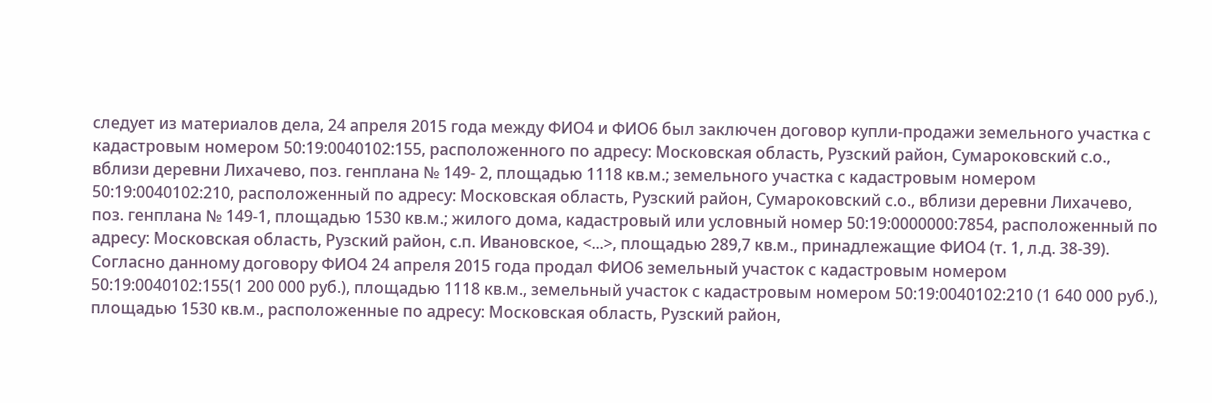следует из материалов дела, 24 апреля 2015 года между ФИО4 и ФИО6 был заключен договор купли-продажи земельного участка с кадастровым номером 50:19:0040102:155, расположенного по адресу: Московская область, Рузский район, Сумароковский с.о., вблизи деревни Лихачево, поз. генплана № 149- 2, площадью 1118 кв.м.; земельного участка с кадастровым номером 50:19:0040102:210, расположенный по адресу: Московская область, Рузский район, Сумароковский с.о., вблизи деревни Лихачево, поз. генплана № 149-1, площадью 1530 кв.м.; жилого дома, кадастровый или условный номер 50:19:0000000:7854, расположенный по адресу: Московская область, Рузский район, с.п. Ивановское, <...>, площадью 289,7 кв.м., принадлежащие ФИО4 (т. 1, л.д. 38-39). Согласно данному договору ФИО4 24 апреля 2015 года продал ФИО6 земельный участок с кадастровым номером 50:19:0040102:155(1 200 000 руб.), площадью 1118 кв.м., земельный участок с кадастровым номером 50:19:0040102:210 (1 640 000 руб.), площадью 1530 кв.м., расположенные по адресу: Московская область, Рузский район,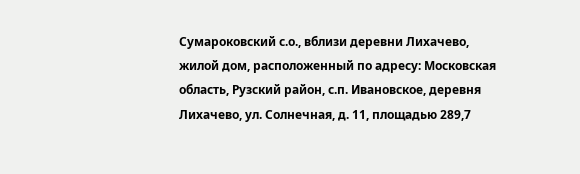Сумароковский с.о., вблизи деревни Лихачево, жилой дом, расположенный по адресу: Московская область, Рузский район, с.п. Ивановское, деревня Лихачево, ул. Солнечная, д. 11, площадью 289,7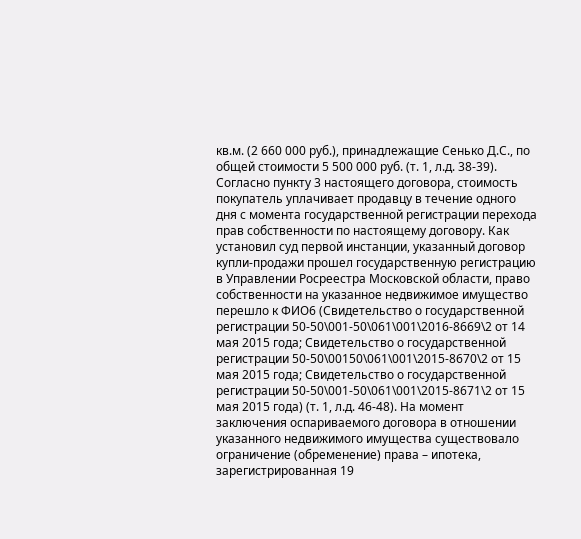кв.м. (2 660 000 руб.), принадлежащие Сенько Д.С., по общей стоимости 5 500 000 руб. (т. 1, л.д. 38-39). Согласно пункту 3 настоящего договора, стоимость покупатель уплачивает продавцу в течение одного дня с момента государственной регистрации перехода прав собственности по настоящему договору. Как установил суд первой инстанции, указанный договор купли-продажи прошел государственную регистрацию в Управлении Росреестра Московской области, право собственности на указанное недвижимое имущество перешло к ФИО6 (Свидетельство о государственной регистрации 50-50\001-50\061\001\2016-8669\2 от 14 мая 2015 года; Свидетельство о государственной регистрации 50-50\00150\061\001\2015-8670\2 от 15 мая 2015 года; Свидетельство о государственной регистрации 50-50\001-50\061\001\2015-8671\2 от 15 мая 2015 года) (т. 1, л.д. 46-48). На момент заключения оспариваемого договора в отношении указанного недвижимого имущества существовало ограничение (обременение) права – ипотека, зарегистрированная 19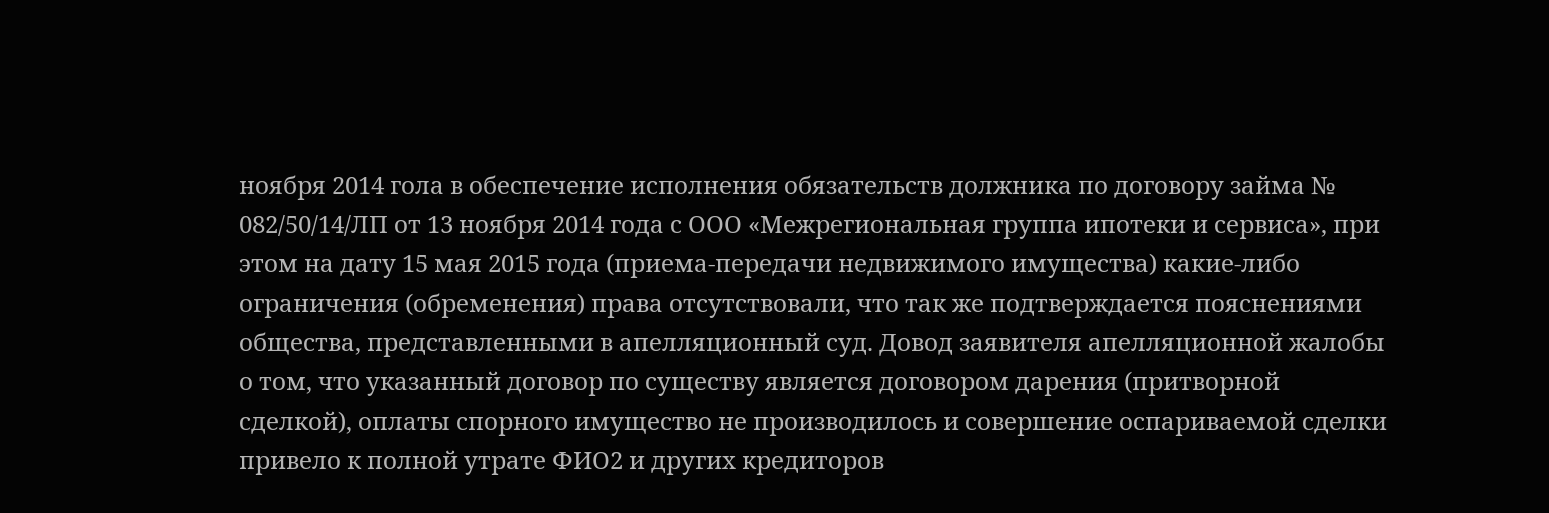ноября 2014 гола в обеспечение исполнения обязательств должника по договору займа № 082/50/14/ЛП от 13 ноября 2014 года с ООО «Межрегиональная группа ипотеки и сервиса», при этом на дату 15 мая 2015 года (приема-передачи недвижимого имущества) какие-либо ограничения (обременения) права отсутствовали, что так же подтверждается пояснениями общества, представленными в апелляционный суд. Довод заявителя апелляционной жалобы о том, что указанный договор по существу является договором дарения (притворной сделкой), оплаты спорного имущество не производилось и совершение оспариваемой сделки привело к полной утрате ФИО2 и других кредиторов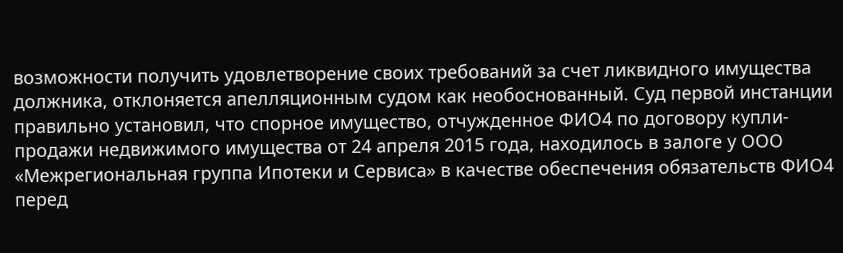возможности получить удовлетворение своих требований за счет ликвидного имущества должника, отклоняется апелляционным судом как необоснованный. Суд первой инстанции правильно установил, что спорное имущество, отчужденное ФИО4 по договору купли-продажи недвижимого имущества от 24 апреля 2015 года, находилось в залоге у ООО «Межрегиональная группа Ипотеки и Сервиса» в качестве обеспечения обязательств ФИО4 перед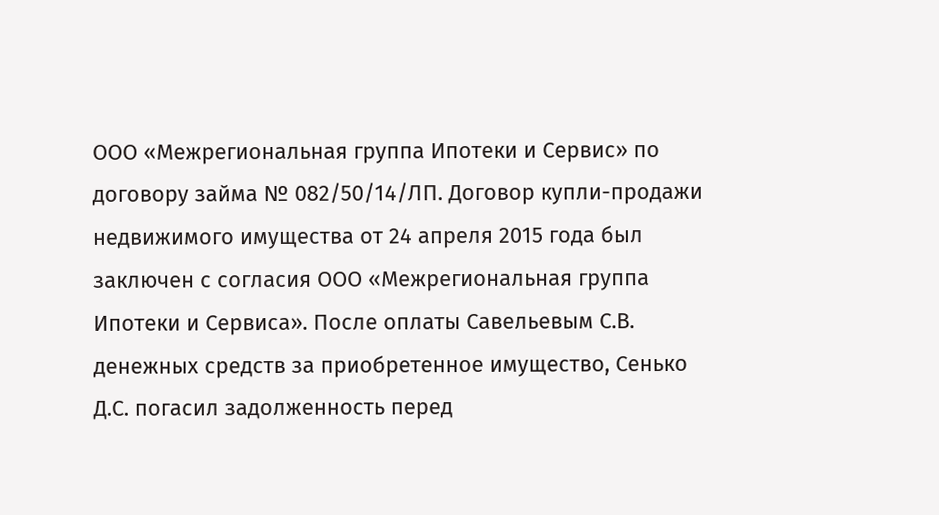ООО «Межрегиональная группа Ипотеки и Сервис» по договору займа № 082/50/14/ЛП. Договор купли-продажи недвижимого имущества от 24 апреля 2015 года был заключен с согласия ООО «Межрегиональная группа Ипотеки и Сервиса». После оплаты Савельевым С.В. денежных средств за приобретенное имущество, Сенько Д.С. погасил задолженность перед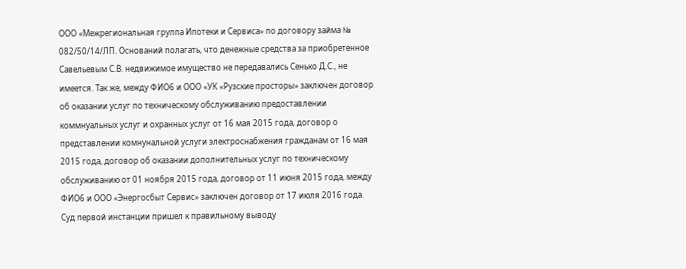ООО «Межрегиональная группа Ипотеки и Сервиса» по договору займа № 082/50/14/ЛП. Оснований полагать, что денежные средства за приобретенное Савельевым С.В. недвижимое имущество не передавались Сенько Д.С., не имеется. Так же, между ФИО6 и ООО «УК «Рузские просторы» заключен договор об оказании услуг по техническому обслуживанию предоставлении коммнуальных услуг и охранных услуг от 16 мая 2015 года, договор о представлении комнунальной услуги электроснабжения гражданам от 16 мая 2015 года, договор об оказании дополнительных услуг по техническому обслуживанию от 01 ноября 2015 года, договор от 11 июня 2015 года, между ФИО6 и ООО «Энергосбыт Сервис» заключен договор от 17 июля 2016 года. Суд первой инстанции пришел к правильному выводу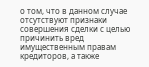о том, что в данном случае отсутствуют признаки совершения сделки с целью причинить вред имущественным правам кредиторов, а также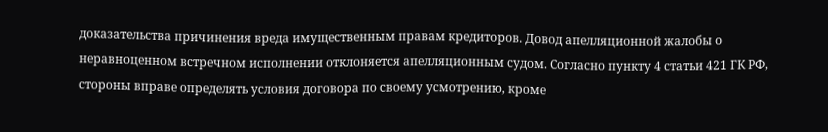доказательства причинения вреда имущественным правам кредиторов. Довод апелляционной жалобы о неравноценном встречном исполнении отклоняется апелляционным судом. Согласно пункту 4 статьи 421 ГК РФ, стороны вправе определять условия договора по своему усмотрению, кроме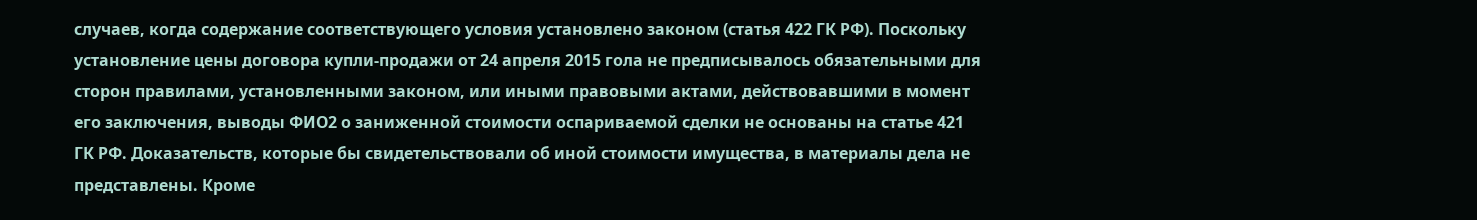случаев, когда содержание соответствующего условия установлено законом (статья 422 ГК РФ). Поскольку установление цены договора купли-продажи от 24 апреля 2015 гола не предписывалось обязательными для сторон правилами, установленными законом, или иными правовыми актами, действовавшими в момент его заключения, выводы ФИО2 о заниженной стоимости оспариваемой сделки не основаны на статье 421 ГК РФ. Доказательств, которые бы свидетельствовали об иной стоимости имущества, в материалы дела не представлены. Кроме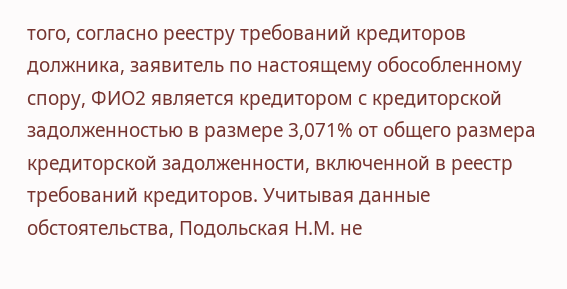того, согласно реестру требований кредиторов должника, заявитель по настоящему обособленному спору, ФИО2 является кредитором с кредиторской задолженностью в размере 3,071% от общего размера кредиторской задолженности, включенной в реестр требований кредиторов. Учитывая данные обстоятельства, Подольская Н.М. не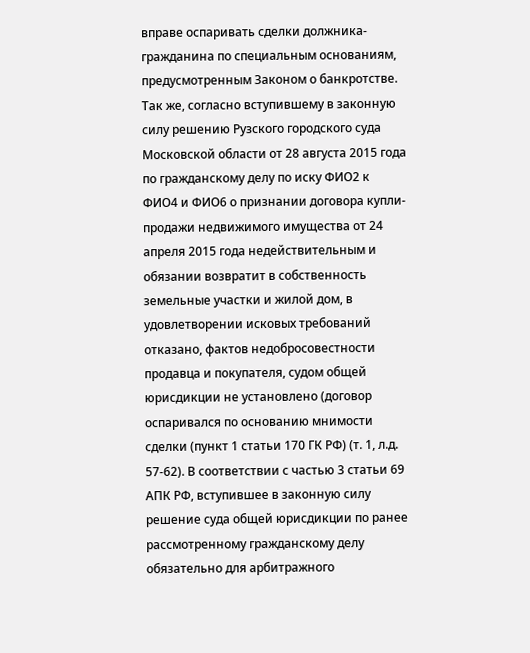вправе оспаривать сделки должника-гражданина по специальным основаниям, предусмотренным Законом о банкротстве. Так же, согласно вступившему в законную силу решению Рузского городского суда Московской области от 28 августа 2015 года по гражданскому делу по иску ФИО2 к ФИО4 и ФИО6 о признании договора купли-продажи недвижимого имущества от 24 апреля 2015 года недействительным и обязании возвратит в собственность земельные участки и жилой дом, в удовлетворении исковых требований отказано, фактов недобросовестности продавца и покупателя, судом общей юрисдикции не установлено (договор оспаривался по основанию мнимости сделки (пункт 1 статьи 170 ГК РФ) (т. 1, л.д. 57-62). В соответствии с частью 3 статьи 69 АПК РФ, вступившее в законную силу решение суда общей юрисдикции по ранее рассмотренному гражданскому делу обязательно для арбитражного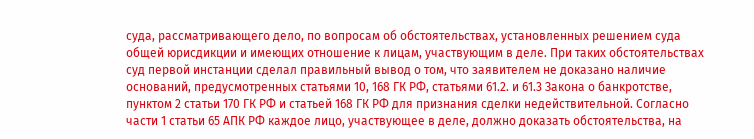суда, рассматривающего дело, по вопросам об обстоятельствах, установленных решением суда общей юрисдикции и имеющих отношение к лицам, участвующим в деле. При таких обстоятельствах суд первой инстанции сделал правильный вывод о том, что заявителем не доказано наличие оснований, предусмотренных статьями 10, 168 ГК РФ, статьями 61.2. и 61.3 Закона о банкротстве, пунктом 2 статьи 170 ГК РФ и статьей 168 ГК РФ для признания сделки недействительной. Согласно части 1 статьи 65 АПК РФ каждое лицо, участвующее в деле, должно доказать обстоятельства, на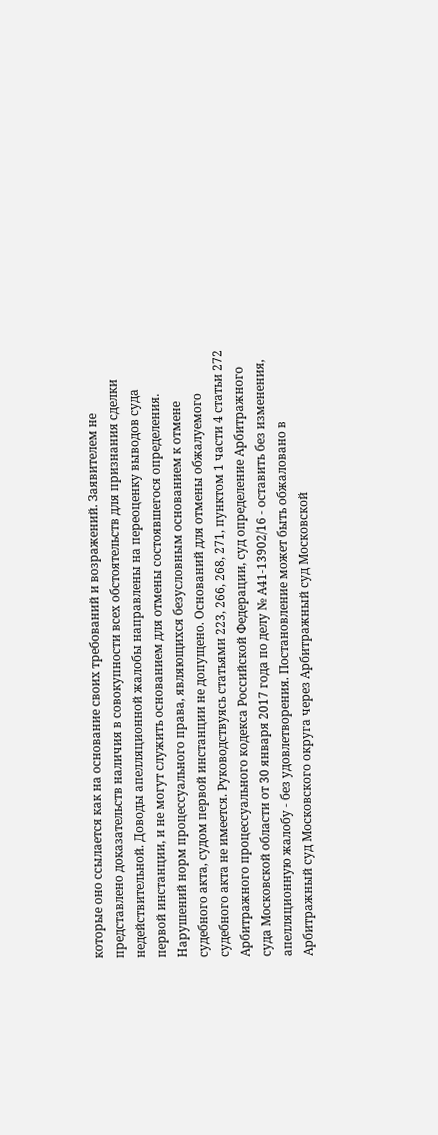которые оно ссылается как на основание своих требований и возражений. Заявителем не представлено доказательств наличия в совокупности всех обстоятельств для признания сделки недействительной. Доводы апелляционной жалобы направлены на переоценку выводов суда первой инстанции, и не могут служить основанием для отмены состоявшегося определения. Нарушений норм процессуального права, являющихся безусловным основанием к отмене судебного акта, судом первой инстанции не допущено. Оснований для отмены обжалуемого судебного акта не имеется. Руководствуясь статьями 223, 266, 268, 271, пунктом 1 части 4 статьи 272 Арбитражного процессуального кодекса Российской Федерации, суд определение Арбитражного суда Московской области от 30 января 2017 года по делу № А41-13902/16 - оставить без изменения, апелляционную жалобу - без удовлетворения. Постановление может быть обжаловано в Арбитражный суд Московского округа через Арбитражный суд Московской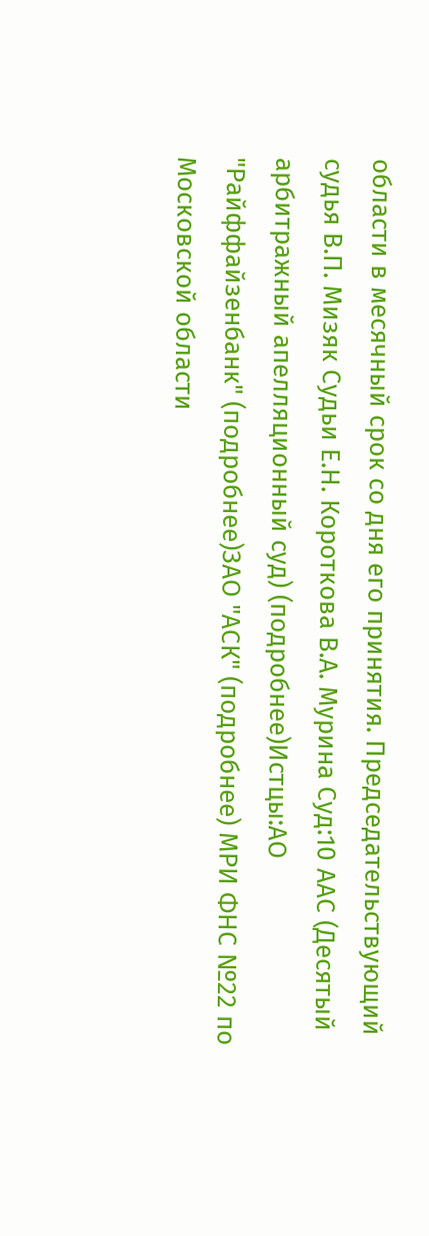области в месячный срок со дня его принятия. Председательствующий судья В.П. Мизяк Судьи Е.Н. Короткова В.А. Мурина Суд:10 ААС (Десятый арбитражный апелляционный суд) (подробнее)Истцы:АО "Райффайзенбанк" (подробнее)ЗАО "АСК" (подробнее) МРИ ФНС №22 по Московской области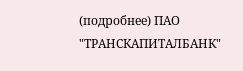(подробнее) ПАО "ТРАНСКАПИТАЛБАНК"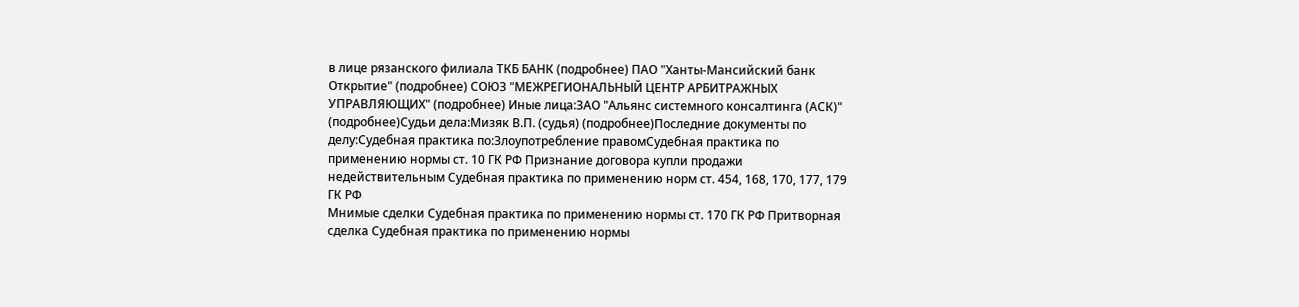в лице рязанского филиала ТКБ БАНК (подробнее) ПАО "Ханты-Мансийский банк Открытие" (подробнее) СОЮЗ "МЕЖРЕГИОНАЛЬНЫЙ ЦЕНТР АРБИТРАЖНЫХ УПРАВЛЯЮЩИХ" (подробнее) Иные лица:ЗАО "Альянс системного консалтинга (АСК)" (подробнее)Судьи дела:Мизяк В.П. (судья) (подробнее)Последние документы по делу:Судебная практика по:Злоупотребление правомСудебная практика по применению нормы ст. 10 ГК РФ Признание договора купли продажи недействительным Судебная практика по применению норм ст. 454, 168, 170, 177, 179 ГК РФ
Мнимые сделки Судебная практика по применению нормы ст. 170 ГК РФ Притворная сделка Судебная практика по применению нормы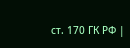ст. 170 ГК РФ |